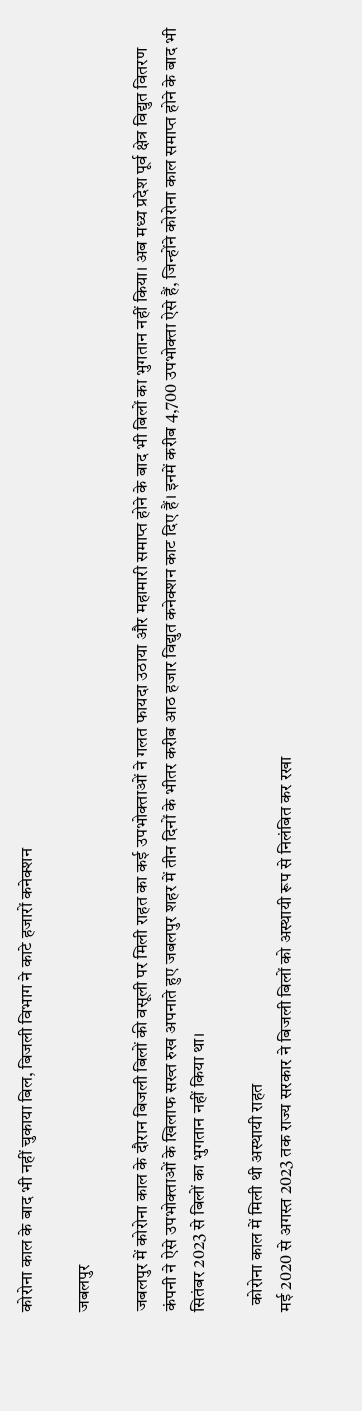कोरोना काल के बाद भी नहीं चुकाया बिल, बिजली विभाग ने काटे हजारों कनेक्शन

जबलपुर

जबलपुर में कोरोना काल के दौरान बिजली बिलों की वसूली पर मिली राहत का कई उपभोक्ताओं ने गलत फायदा उठाया और महामारी समाप्त होने के बाद भी बिलों का भुगतान नहीं किया। अब मध्य प्रदेश पूर्व क्षेत्र विद्युत वितरण कंपनी ने ऐसे उपभोक्ताओं के खिलाफ सख्त रुख अपनाते हुए जबलपुर शहर में तीन दिनों के भीतर करीब आठ हजार विद्युत कनेक्शन काट दिए हैं। इनमें करीब 4,700 उपभोक्ता ऐसे हैं, जिन्होंने कोरोना काल समाप्त होने के बाद भी सितंबर 2023 से बिलों का भुगतान नहीं किया था।

  कोरोना काल में मिली थी अस्थायी राहत
मई 2020 से अगस्त 2023 तक राज्य सरकार ने बिजली बिलों को अस्थायी रूप से निलंबित कर रखा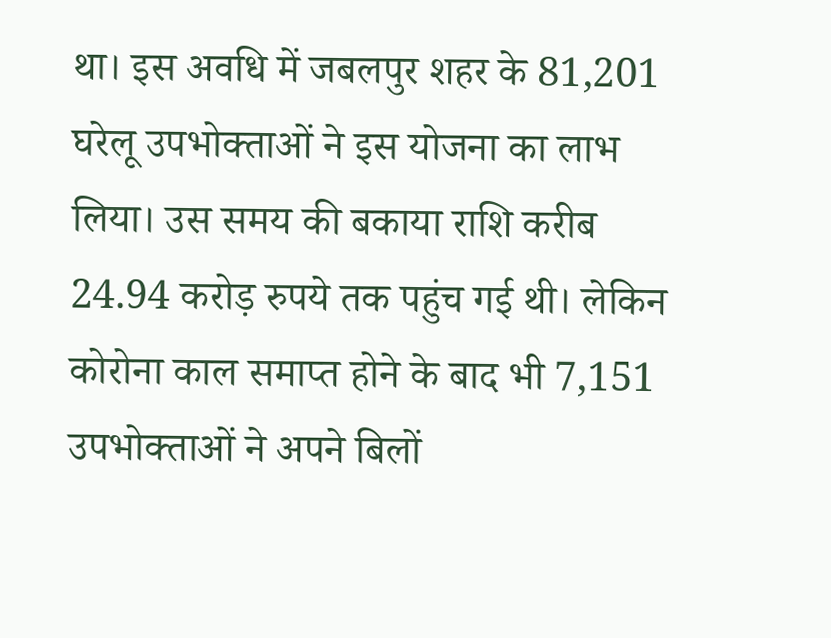था। इस अवधि में जबलपुर शहर के 81,201 घरेलू उपभोक्ताओं ने इस योजना का लाभ लिया। उस समय की बकाया राशि करीब 24.94 करोड़ रुपये तक पहुंच गई थी। लेकिन कोरोना काल समाप्त होने के बाद भी 7,151 उपभोक्ताओं ने अपने बिलों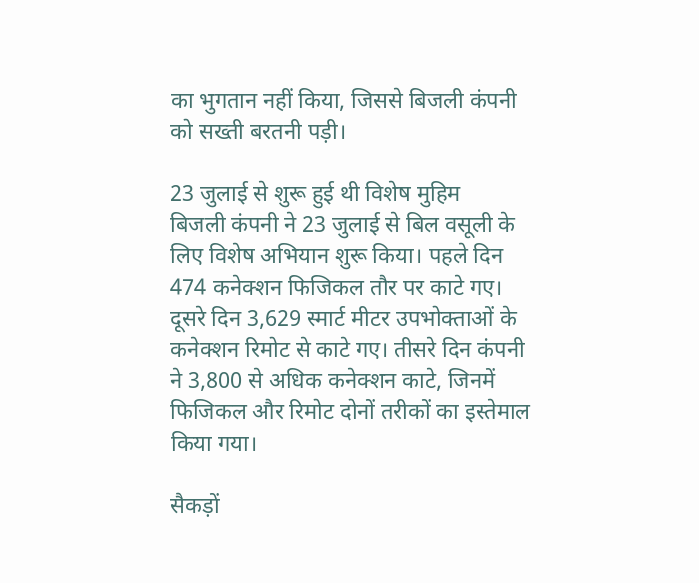का भुगतान नहीं किया, जिससे बिजली कंपनी को सख्ती बरतनी पड़ी।

23 जुलाई से शुरू हुई थी विशेष मुहिम
बिजली कंपनी ने 23 जुलाई से बिल वसूली के लिए विशेष अभियान शुरू किया। पहले दिन 474 कनेक्शन फिजिकल तौर पर काटे गए। दूसरे दिन 3,629 स्मार्ट मीटर उपभोक्ताओं के कनेक्शन रिमोट से काटे गए। तीसरे दिन कंपनी ने 3,800 से अधिक कनेक्शन काटे, जिनमें फिजिकल और रिमोट दोनों तरीकों का इस्तेमाल किया गया।

सैकड़ों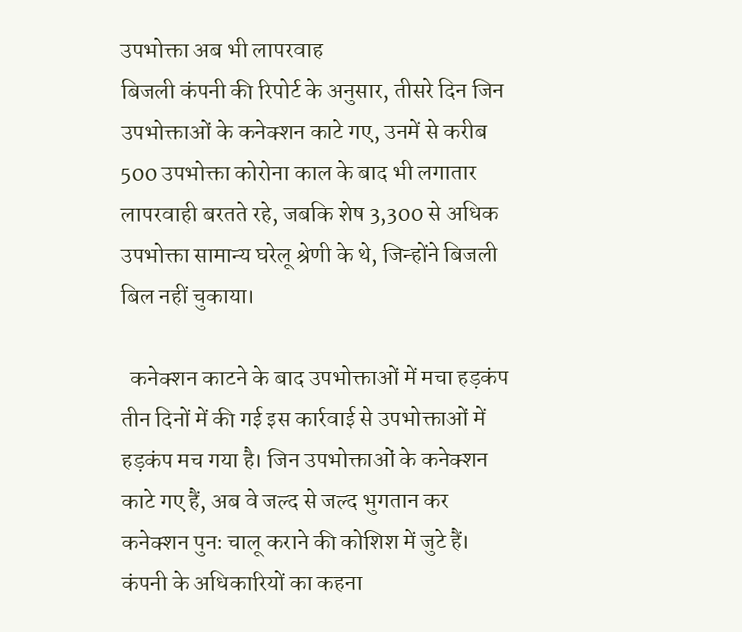उपभोक्ता अब भी लापरवाह
बिजली कंपनी की रिपोर्ट के अनुसार, तीसरे दिन जिन उपभोक्ताओं के कनेक्शन काटे गए, उनमें से करीब 500 उपभोक्ता कोरोना काल के बाद भी लगातार लापरवाही बरतते रहे, जबकि शेष 3,300 से अधिक उपभोक्ता सामान्य घरेलू श्रेणी के थे, जिन्होंने बिजली बिल नहीं चुकाया।

  कनेक्शन काटने के बाद उपभोक्ताओं में मचा हड़कंप
तीन दिनों में की गई इस कार्रवाई से उपभोक्ताओं में हड़कंप मच गया है। जिन उपभोक्ताओं के कनेक्शन काटे गए हैं, अब वे जल्द से जल्द भुगतान कर कनेक्शन पुनः चालू कराने की कोशिश में जुटे हैं। कंपनी के अधिकारियों का कहना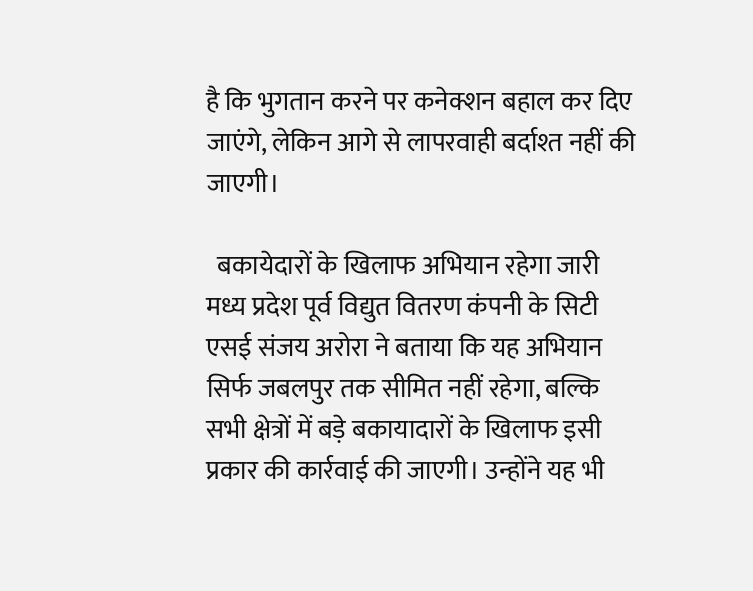है कि भुगतान करने पर कनेक्शन बहाल कर दिए जाएंगे, लेकिन आगे से लापरवाही बर्दाश्त नहीं की जाएगी।

  बकायेदारों के खिलाफ अभियान रहेगा जारी
मध्य प्रदेश पूर्व विद्युत वितरण कंपनी के सिटी एसई संजय अरोरा ने बताया कि यह अभियान सिर्फ जबलपुर तक सीमित नहीं रहेगा, बल्कि सभी क्षेत्रों में बड़े बकायादारों के खिलाफ इसी प्रकार की कार्रवाई की जाएगी। उन्होंने यह भी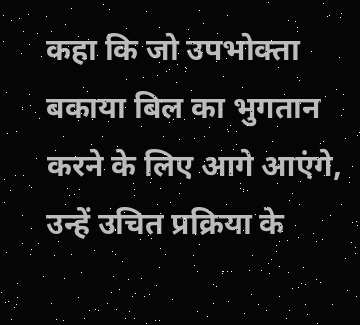कहा कि जो उपभोक्ता बकाया बिल का भुगतान करने के लिए आगे आएंगे, उन्हें उचित प्रक्रिया के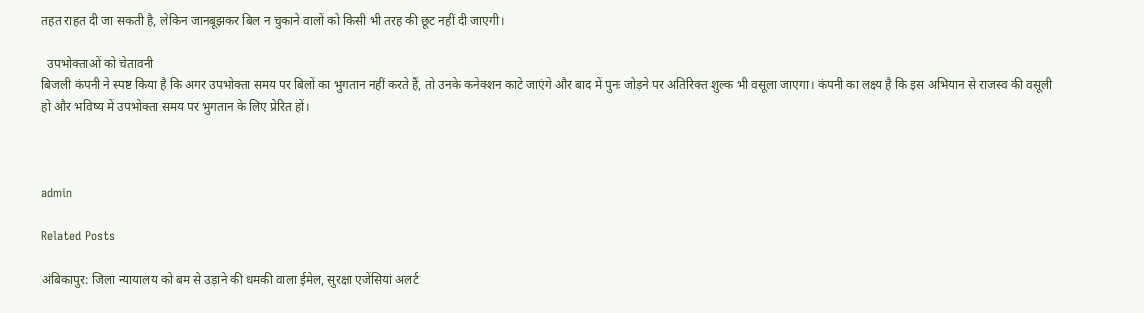तहत राहत दी जा सकती है, लेकिन जानबूझकर बिल न चुकाने वालों को किसी भी तरह की छूट नहीं दी जाएगी।

  उपभोक्ताओं को चेतावनी
बिजली कंपनी ने स्पष्ट किया है कि अगर उपभोक्ता समय पर बिलों का भुगतान नहीं करते हैं, तो उनके कनेक्शन काटे जाएंगे और बाद में पुनः जोड़ने पर अतिरिक्त शुल्क भी वसूला जाएगा। कंपनी का लक्ष्य है कि इस अभियान से राजस्व की वसूली हो और भविष्य में उपभोक्ता समय पर भुगतान के लिए प्रेरित हों।



admin

Related Posts

अंबिकापुर: जिला न्यायालय को बम से उड़ाने की धमकी वाला ईमेल, सुरक्षा एजेंसियां अलर्ट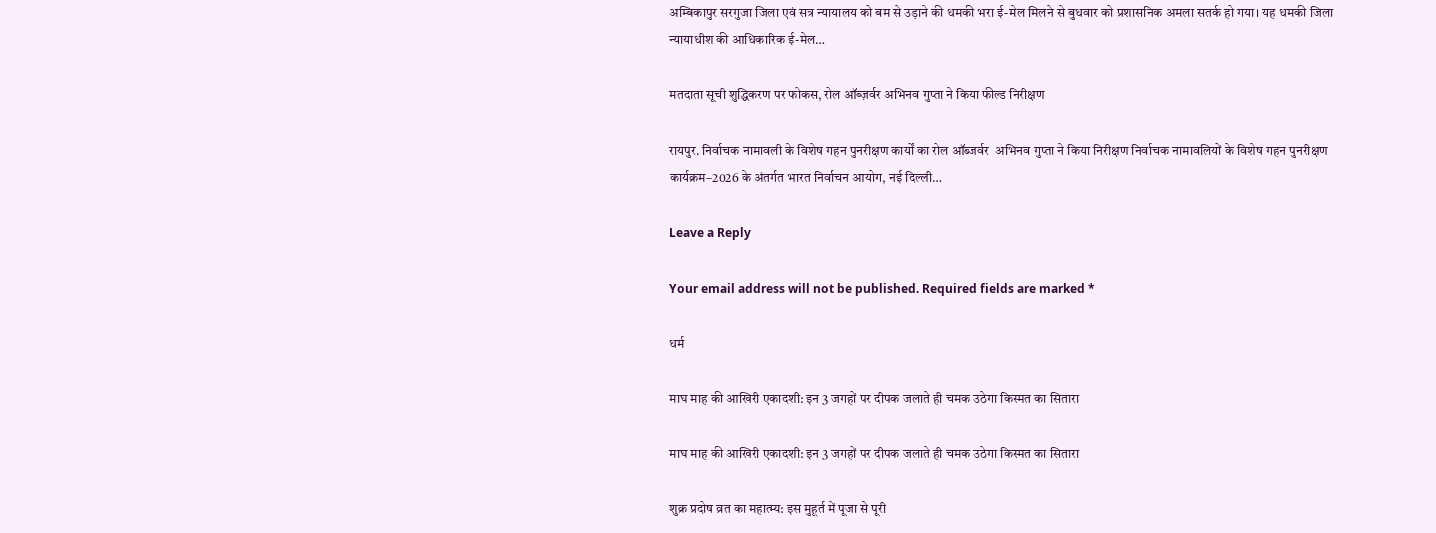अम्बिकापुर सरगुजा जिला एवं सत्र न्यायालय को बम से उड़ाने की धमकी भरा ई-मेल मिलने से बुधवार को प्रशासनिक अमला सतर्क हो गया। यह धमकी जिला न्यायाधीश की आधिकारिक ई-मेल…

मतदाता सूची शुद्धिकरण पर फोकस, रोल ऑब्ज़र्वर अभिनव गुप्ता ने किया फील्ड निरीक्षण

रायपुर. निर्वाचक नामावली के विशेष गहन पुनरीक्षण कार्यों का रोल ऑब्जर्वर  अभिनव गुप्ता ने किया निरीक्षण निर्वाचक नामावलियों के विशेष गहन पुनरीक्षण कार्यक्रम–2026 के अंतर्गत भारत निर्वाचन आयोग, नई दिल्ली…

Leave a Reply

Your email address will not be published. Required fields are marked *

धर्म

माघ माह की आखिरी एकादशी: इन 3 जगहों पर दीपक जलाते ही चमक उठेगा किस्मत का सितारा

माघ माह की आखिरी एकादशी: इन 3 जगहों पर दीपक जलाते ही चमक उठेगा किस्मत का सितारा

शुक्र प्रदोष व्रत का महात्म्य: इस मुहूर्त में पूजा से पूरी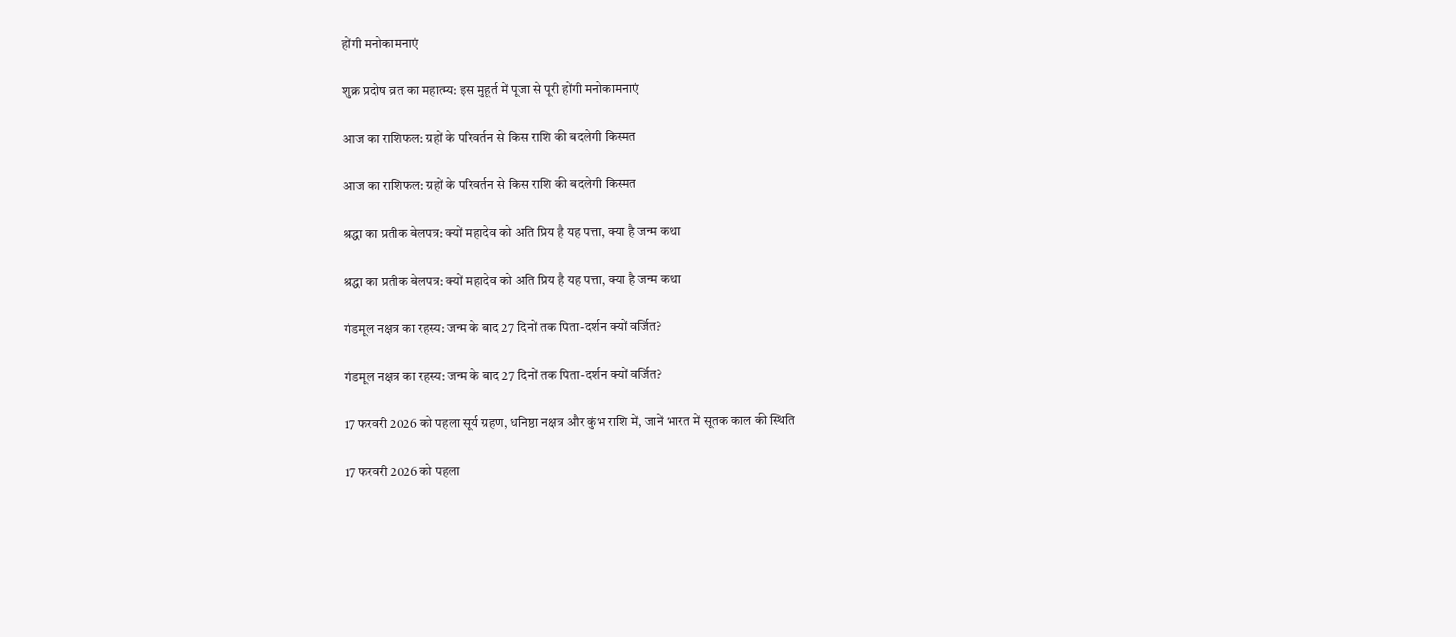होंगी मनोकामनाएं

शुक्र प्रदोष व्रत का महात्म्य: इस मुहूर्त में पूजा से पूरी होंगी मनोकामनाएं

आज का राशिफल: ग्रहों के परिवर्तन से किस राशि की बदलेगी किस्मत

आज का राशिफल: ग्रहों के परिवर्तन से किस राशि की बदलेगी किस्मत

श्रद्धा का प्रतीक बेलपत्र: क्यों महादेव को अति प्रिय है यह पत्ता, क्या है जन्म कथा

श्रद्धा का प्रतीक बेलपत्र: क्यों महादेव को अति प्रिय है यह पत्ता, क्या है जन्म कथा

गंडमूल नक्षत्र का रहस्य: जन्म के बाद 27 दिनों तक पिता-दर्शन क्यों वर्जित?

गंडमूल नक्षत्र का रहस्य: जन्म के बाद 27 दिनों तक पिता-दर्शन क्यों वर्जित?

17 फरवरी 2026 को पहला सूर्य ग्रहण, धनिष्ठा नक्षत्र और कुंभ राशि में, जानें भारत में सूतक काल की स्थिति

17 फरवरी 2026 को पहला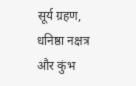सूर्य ग्रहण, धनिष्ठा नक्षत्र और कुंभ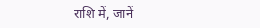राशि में, जानें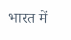भारत में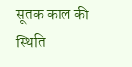सूतक काल की स्थिति